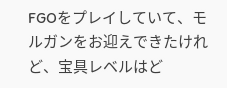FGOをプレイしていて、モルガンをお迎えできたけれど、宝具レベルはど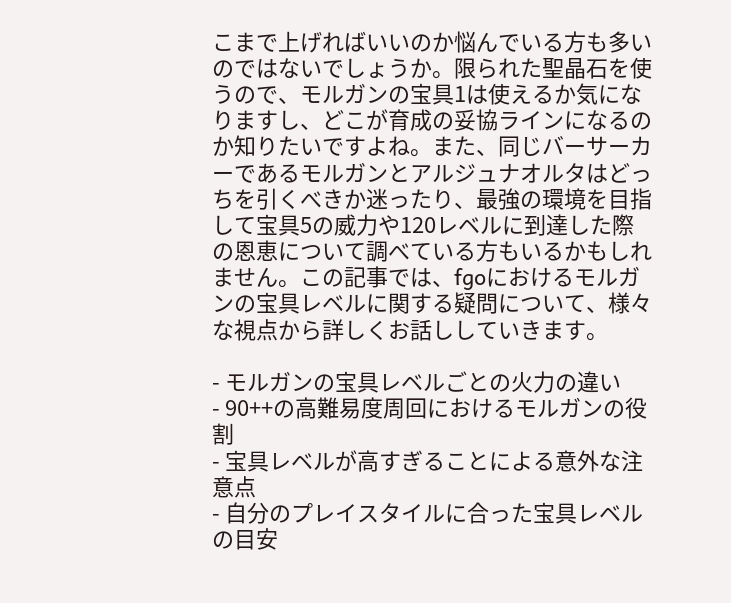こまで上げればいいのか悩んでいる方も多いのではないでしょうか。限られた聖晶石を使うので、モルガンの宝具1は使えるか気になりますし、どこが育成の妥協ラインになるのか知りたいですよね。また、同じバーサーカーであるモルガンとアルジュナオルタはどっちを引くべきか迷ったり、最強の環境を目指して宝具5の威力や120レベルに到達した際の恩恵について調べている方もいるかもしれません。この記事では、fgoにおけるモルガンの宝具レベルに関する疑問について、様々な視点から詳しくお話ししていきます。

- モルガンの宝具レベルごとの火力の違い
- 90++の高難易度周回におけるモルガンの役割
- 宝具レベルが高すぎることによる意外な注意点
- 自分のプレイスタイルに合った宝具レベルの目安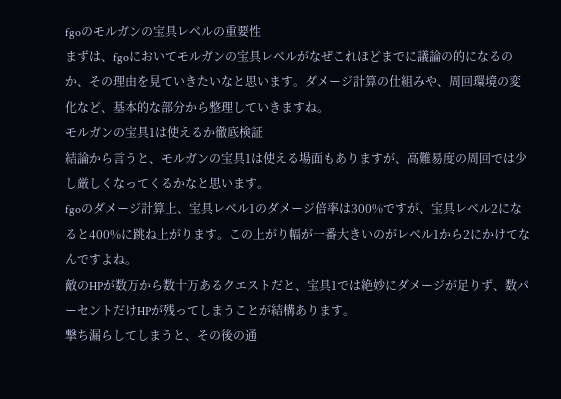fgoのモルガンの宝具レベルの重要性
まずは、fgoにおいてモルガンの宝具レベルがなぜこれほどまでに議論の的になるのか、その理由を見ていきたいなと思います。ダメージ計算の仕組みや、周回環境の変化など、基本的な部分から整理していきますね。
モルガンの宝具1は使えるか徹底検証
結論から言うと、モルガンの宝具1は使える場面もありますが、高難易度の周回では少し厳しくなってくるかなと思います。
fgoのダメージ計算上、宝具レベル1のダメージ倍率は300%ですが、宝具レベル2になると400%に跳ね上がります。この上がり幅が一番大きいのがレベル1から2にかけてなんですよね。
敵のHPが数万から数十万あるクエストだと、宝具1では絶妙にダメージが足りず、数パーセントだけHPが残ってしまうことが結構あります。
撃ち漏らしてしまうと、その後の通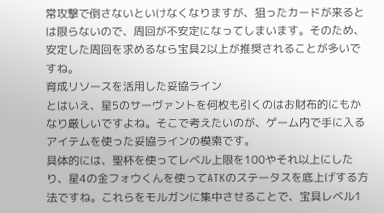常攻撃で倒さないといけなくなりますが、狙ったカードが来るとは限らないので、周回が不安定になってしまいます。そのため、安定した周回を求めるなら宝具2以上が推奨されることが多いですね。
育成リソースを活用した妥協ライン
とはいえ、星5のサーヴァントを何枚も引くのはお財布的にもかなり厳しいですよね。そこで考えたいのが、ゲーム内で手に入るアイテムを使った妥協ラインの模索です。
具体的には、聖杯を使ってレベル上限を100やそれ以上にしたり、星4の金フォウくんを使ってATKのステータスを底上げする方法ですね。これらをモルガンに集中させることで、宝具レベル1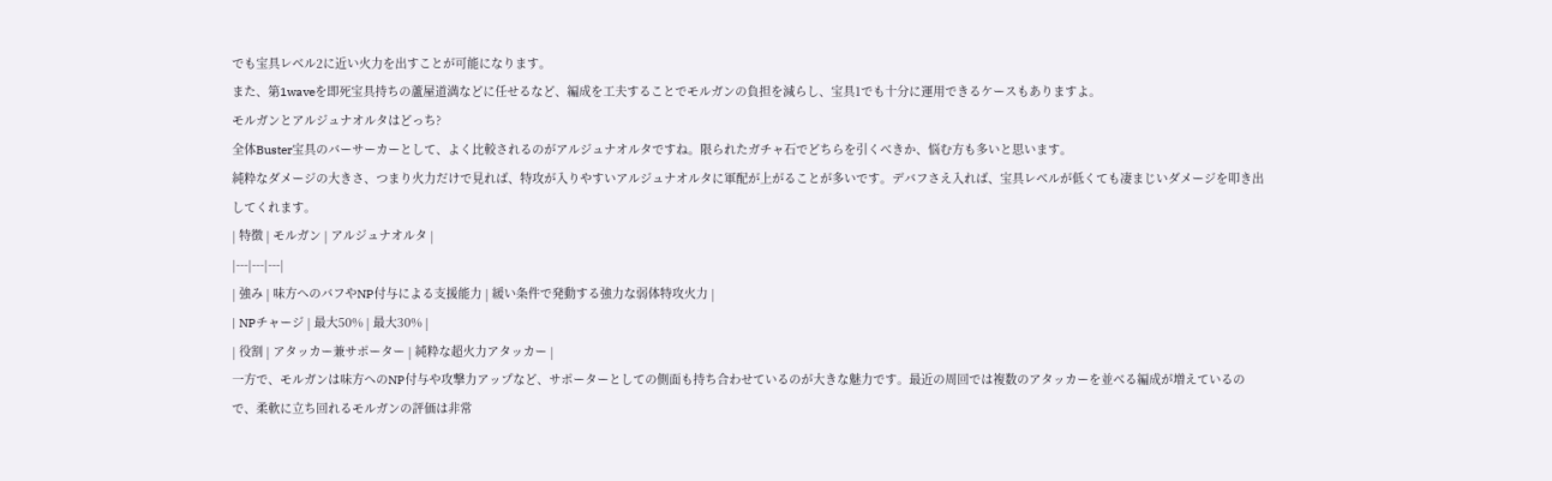でも宝具レベル2に近い火力を出すことが可能になります。
また、第1waveを即死宝具持ちの蘆屋道満などに任せるなど、編成を工夫することでモルガンの負担を減らし、宝具1でも十分に運用できるケースもありますよ。
モルガンとアルジュナオルタはどっち?
全体Buster宝具のバーサーカーとして、よく比較されるのがアルジュナオルタですね。限られたガチャ石でどちらを引くべきか、悩む方も多いと思います。
純粋なダメージの大きさ、つまり火力だけで見れば、特攻が入りやすいアルジュナオルタに軍配が上がることが多いです。デバフさえ入れば、宝具レベルが低くても凄まじいダメージを叩き出してくれます。
| 特徴 | モルガン | アルジュナオルタ |
|---|---|---|
| 強み | 味方へのバフやNP付与による支援能力 | 緩い条件で発動する強力な弱体特攻火力 |
| NPチャージ | 最大50% | 最大30% |
| 役割 | アタッカー兼サポーター | 純粋な超火力アタッカー |
一方で、モルガンは味方へのNP付与や攻撃力アップなど、サポーターとしての側面も持ち合わせているのが大きな魅力です。最近の周回では複数のアタッカーを並べる編成が増えているので、柔軟に立ち回れるモルガンの評価は非常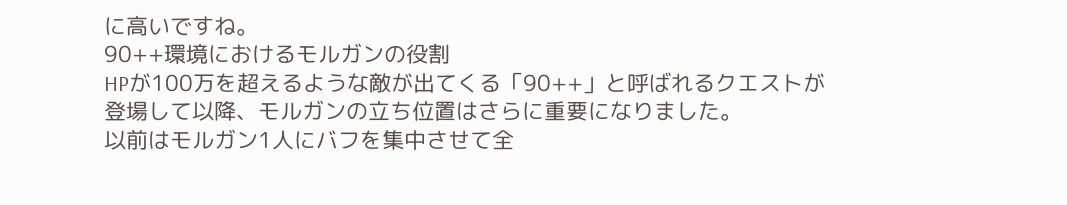に高いですね。
90++環境におけるモルガンの役割
HPが100万を超えるような敵が出てくる「90++」と呼ばれるクエストが登場して以降、モルガンの立ち位置はさらに重要になりました。
以前はモルガン1人にバフを集中させて全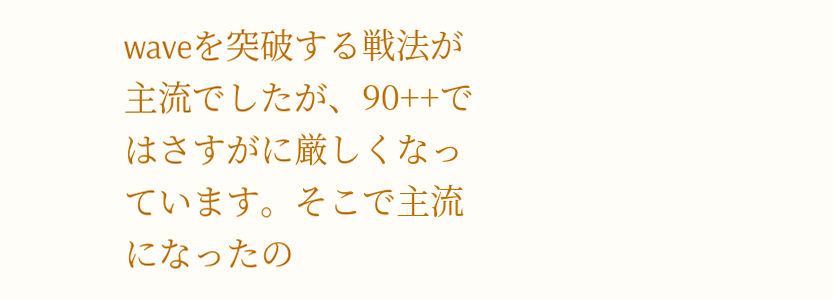waveを突破する戦法が主流でしたが、90++ではさすがに厳しくなっています。そこで主流になったの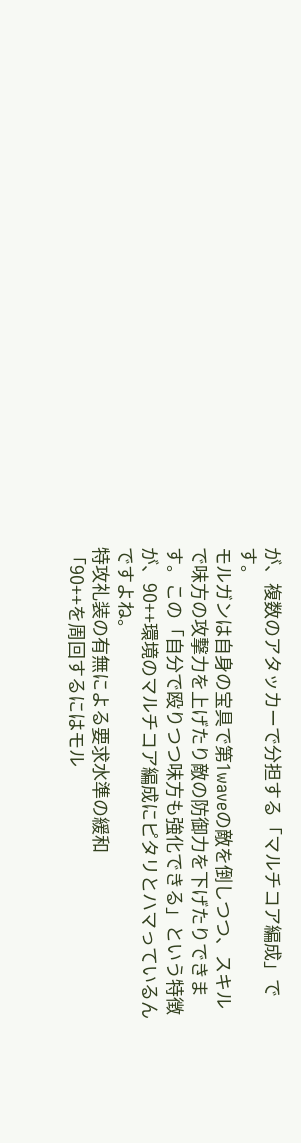が、複数のアタッカーで分担する「マルチコア編成」です。
モルガンは自身の宝具で第1waveの敵を倒しつつ、スキルで味方の攻撃力を上げたり敵の防御力を下げたりできます。この「自分で殴りつつ味方も強化できる」という特徴が、90++環境のマルチコア編成にピタリとハマっているんですよね。
特攻礼装の有無による要求水準の緩和
「90++を周回するにはモル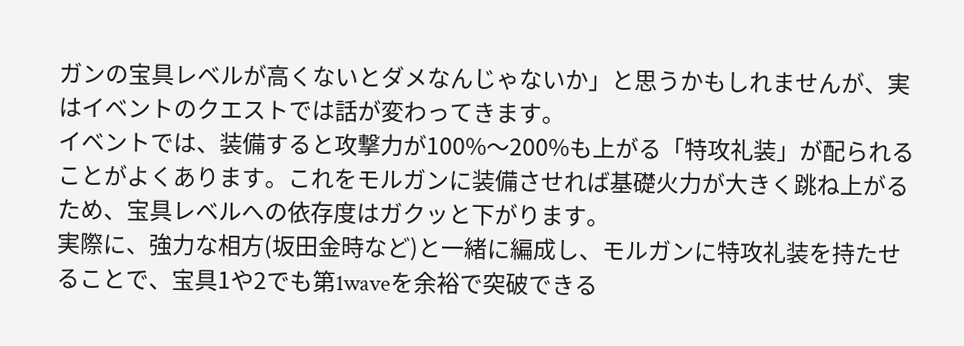ガンの宝具レベルが高くないとダメなんじゃないか」と思うかもしれませんが、実はイベントのクエストでは話が変わってきます。
イベントでは、装備すると攻撃力が100%〜200%も上がる「特攻礼装」が配られることがよくあります。これをモルガンに装備させれば基礎火力が大きく跳ね上がるため、宝具レベルへの依存度はガクッと下がります。
実際に、強力な相方(坂田金時など)と一緒に編成し、モルガンに特攻礼装を持たせることで、宝具1や2でも第1waveを余裕で突破できる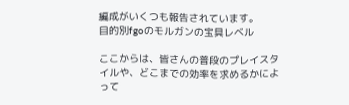編成がいくつも報告されています。
目的別fgoのモルガンの宝具レベル

ここからは、皆さんの普段のプレイスタイルや、どこまでの効率を求めるかによって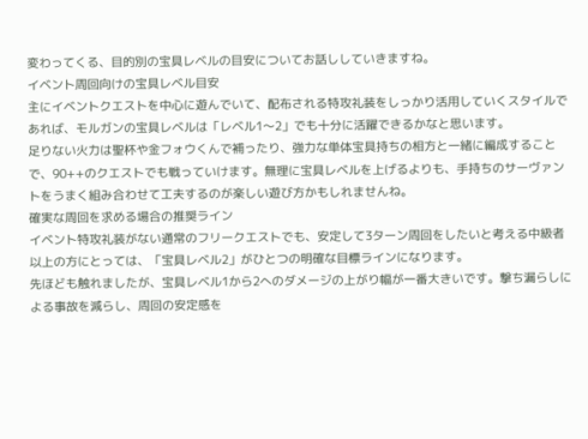変わってくる、目的別の宝具レベルの目安についてお話ししていきますね。
イベント周回向けの宝具レベル目安
主にイベントクエストを中心に遊んでいて、配布される特攻礼装をしっかり活用していくスタイルであれば、モルガンの宝具レベルは「レベル1〜2」でも十分に活躍できるかなと思います。
足りない火力は聖杯や金フォウくんで補ったり、強力な単体宝具持ちの相方と一緒に編成することで、90++のクエストでも戦っていけます。無理に宝具レベルを上げるよりも、手持ちのサーヴァントをうまく組み合わせて工夫するのが楽しい遊び方かもしれませんね。
確実な周回を求める場合の推奨ライン
イベント特攻礼装がない通常のフリークエストでも、安定して3ターン周回をしたいと考える中級者以上の方にとっては、「宝具レベル2」がひとつの明確な目標ラインになります。
先ほども触れましたが、宝具レベル1から2へのダメージの上がり幅が一番大きいです。撃ち漏らしによる事故を減らし、周回の安定感を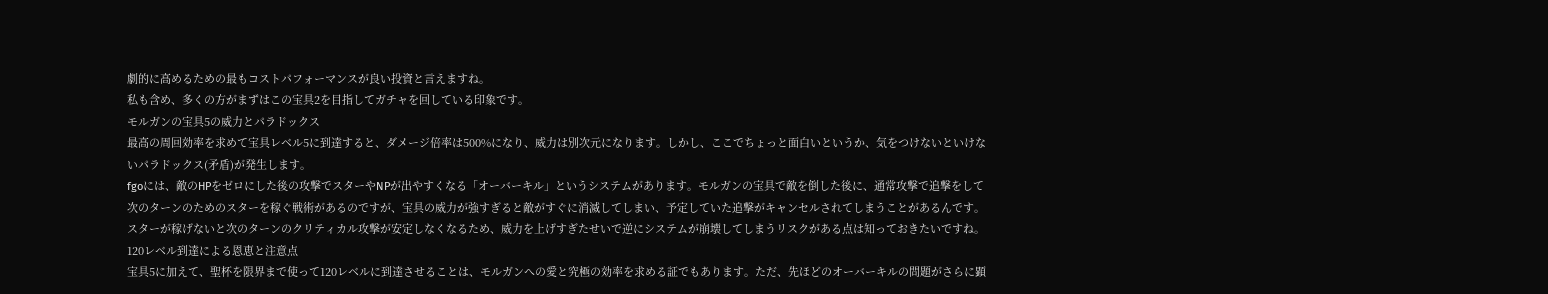劇的に高めるための最もコストパフォーマンスが良い投資と言えますね。
私も含め、多くの方がまずはこの宝具2を目指してガチャを回している印象です。
モルガンの宝具5の威力とパラドックス
最高の周回効率を求めて宝具レベル5に到達すると、ダメージ倍率は500%になり、威力は別次元になります。しかし、ここでちょっと面白いというか、気をつけないといけないパラドックス(矛盾)が発生します。
fgoには、敵のHPをゼロにした後の攻撃でスターやNPが出やすくなる「オーバーキル」というシステムがあります。モルガンの宝具で敵を倒した後に、通常攻撃で追撃をして次のターンのためのスターを稼ぐ戦術があるのですが、宝具の威力が強すぎると敵がすぐに消滅してしまい、予定していた追撃がキャンセルされてしまうことがあるんです。
スターが稼げないと次のターンのクリティカル攻撃が安定しなくなるため、威力を上げすぎたせいで逆にシステムが崩壊してしまうリスクがある点は知っておきたいですね。
120レベル到達による恩恵と注意点
宝具5に加えて、聖杯を限界まで使って120レベルに到達させることは、モルガンへの愛と究極の効率を求める証でもあります。ただ、先ほどのオーバーキルの問題がさらに顕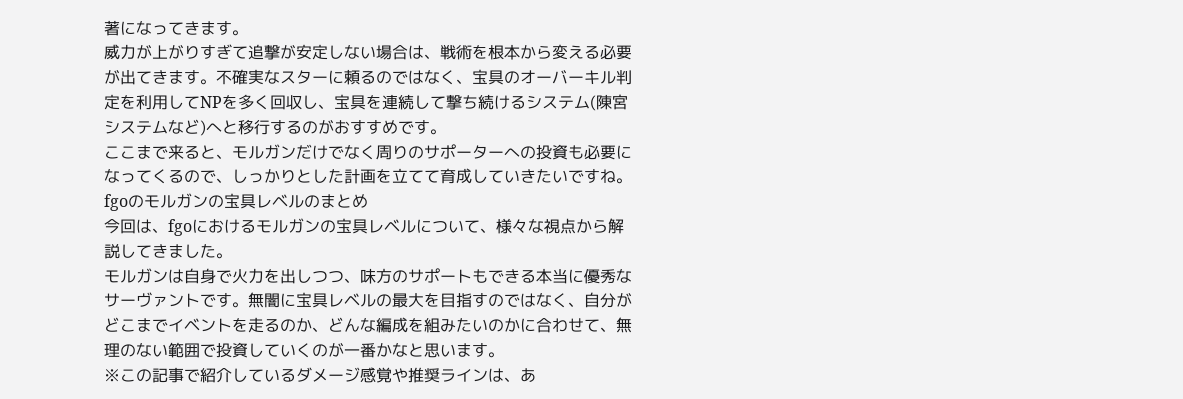著になってきます。
威力が上がりすぎて追撃が安定しない場合は、戦術を根本から変える必要が出てきます。不確実なスターに頼るのではなく、宝具のオーバーキル判定を利用してNPを多く回収し、宝具を連続して撃ち続けるシステム(陳宮システムなど)へと移行するのがおすすめです。
ここまで来ると、モルガンだけでなく周りのサポーターへの投資も必要になってくるので、しっかりとした計画を立てて育成していきたいですね。
fgoのモルガンの宝具レベルのまとめ
今回は、fgoにおけるモルガンの宝具レベルについて、様々な視点から解説してきました。
モルガンは自身で火力を出しつつ、味方のサポートもできる本当に優秀なサーヴァントです。無闇に宝具レベルの最大を目指すのではなく、自分がどこまでイベントを走るのか、どんな編成を組みたいのかに合わせて、無理のない範囲で投資していくのが一番かなと思います。
※この記事で紹介しているダメージ感覚や推奨ラインは、あ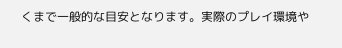くまで一般的な目安となります。実際のプレイ環境や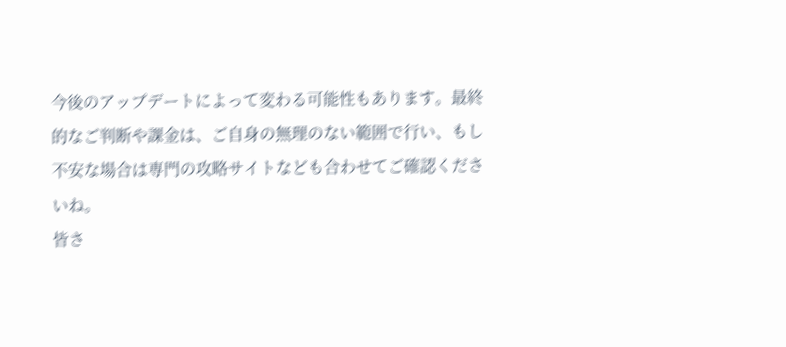今後のアップデートによって変わる可能性もあります。最終的なご判断や課金は、ご自身の無理のない範囲で行い、もし不安な場合は専門の攻略サイトなども合わせてご確認くださいね。
皆さ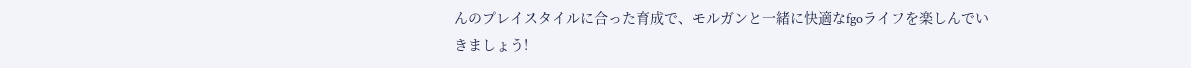んのプレイスタイルに合った育成で、モルガンと一緒に快適なfgoライフを楽しんでいきましょう!